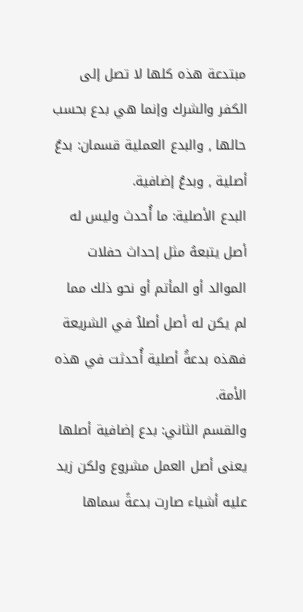مبتدعة هذه كلها لا تصل إلى الكفر والشرك وإنما هي بدع بحسب حالها , والبدع العملية قسمان: بدعٌ أصلية , وبدعُ إضافية.
البدع الأصلية: ما أُحدث وليس له أصل يتبعهُ مثل إحداث حفلات الموالد أو المأتم أو نحو ذلك مما لم يكن له أصل أصلاُ في الشريعة فهذه بدعةُ أصلية أُحدثت في هذه الأمة.
والقسم الثاني: بدع إضافية أصلها يعنى أصل العمل مشروع ولكن زيد عليه أشياء صارت بدعةً سماها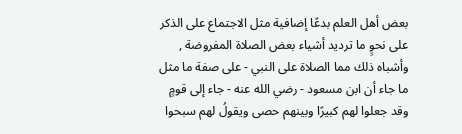بعض أهل العلم بدعًا إضافية مثل الاجتماع على الذكر على نحوٍ ما ترديد أشياء بعض الصلاة المفروضة , وأشباه ذلك مما الصلاة على النبي - على صفة ما مثل ما جاء أن ابن مسعود - رضي الله عنه - جاء إلى قومٍ وقد جعلوا لهم كبيرًا وبينهم حصى ويقولُ لهم سبحوا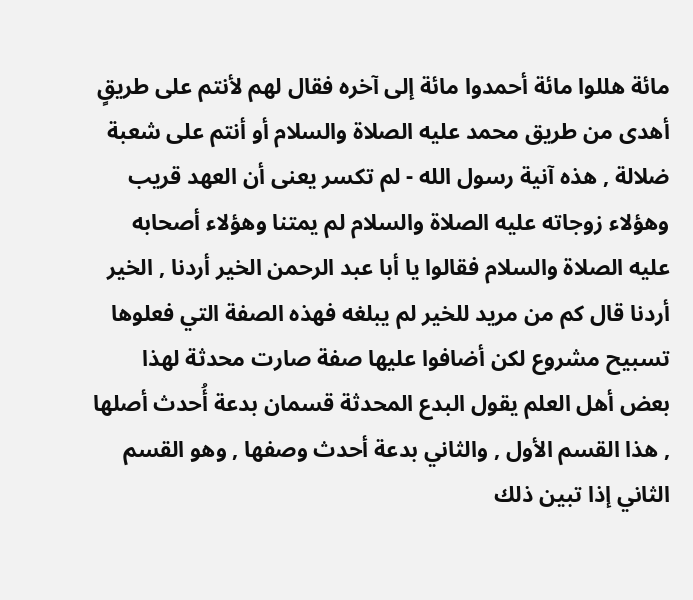مائة هللوا مائة أحمدوا مائة إلى آخره فقال لهم لأنتم على طريقٍ أهدى من طريق محمد عليه الصلاة والسلام أو أنتم على شعبة ضلالة , هذه آنية رسول الله - لم تكسر يعنى أن العهد قريب وهؤلاء زوجاته عليه الصلاة والسلام لم يمتنا وهؤلاء أصحابه عليه الصلاة والسلام فقالوا يا أبا عبد الرحمن الخير أردنا , الخير أردنا قال كم من مريد للخير لم يبلغه فهذه الصفة التي فعلوها تسبيح مشروع لكن أضافوا عليها صفة صارت محدثة لهذا بعض أهل العلم يقول البدع المحدثة قسمان بدعة أُحدث أصلها , هذا القسم الأول , والثاني بدعة أحدث وصفها , وهو القسم الثاني إذا تبين ذلك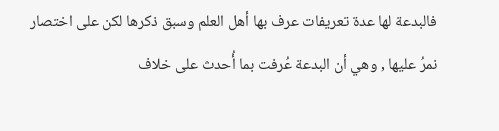فالبدعة لها عدة تعريفات عرف بها أهل العلم وسبق ذكرها لكن على اختصار نمرُ عليها , وهي أن البدعة عُرفت بما أُحدث على خلاف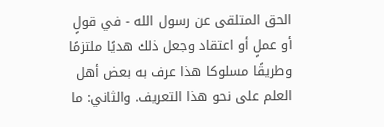الحق المتلقى عن رسول الله - في قولٍ أو عملٍ أو اعتقاد وجعل ذلك هديًا ملتزمًا وطريقًا مسلوكا هذا عرف به بعض أهل العلم على نحو هذا التعريف. والثاني: ما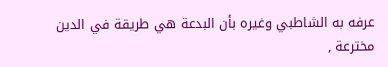عرفه به الشاطبي وغيره بأن البدعة هي طريقة في الدين مخترعة ,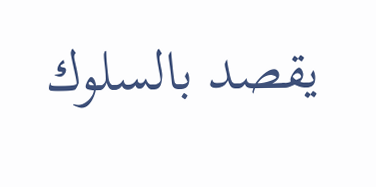يقصد بالسلوك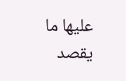عليها ما يقصد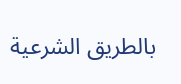بالطريق الشرعية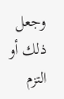وجعل ذلك أو التزم